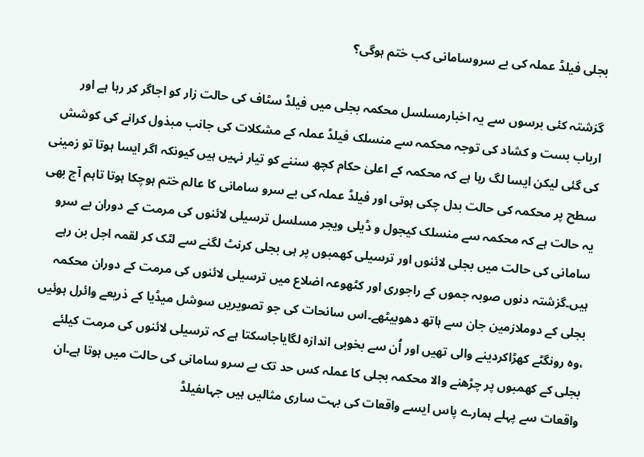بجلی فیلڈ عملہ کی بے سروسامانی کب ختم ہوگی؟

گزشتہ کئی برسوں سے یہ اخبارمسلسل محکمہ بجلی میں فیلڈ سٹاف کی حالت زار کو اجاگر کر رہا ہے اور ارباب بست و کشاد کی توجہ محکمہ سے منسلک فیلڈ عملہ کے مشکلات کی جانب مبذول کرانے کی کوشش کی گئی لیکن ایسا لگ رہا ہے کہ محکمہ کے اعلیٰ حکام کچھ سننے کو تیار نہیں ہیں کیونکہ اگر ایسا ہوتا تو زمینی سطح پر محکمہ کی حالت بدل چکی ہوتی اور فیلڈ عملہ کی بے سرو سامانی کا عالم ختم ہوچکا ہوتا تاہم آج بھی یہ حالت ہے کہ محکمہ سے منسلک کیجول و ڈیلی ویجر مسلسل ترسیلی لائنوں کی مرمت کے دوران بے سرو سامانی کی حالت میں بجلی لائنوں اور ترسیلی کھمبوں پر ہی بجلی کرنٹ لگنے سے لٹک کر لقمہ اجل بن رہے ہیں۔گزشتہ دنوں صوبہ جموں کے راجوری اور کٹھوعہ اضلاع میں ترسیلی لائنوں کی مرمت کے دوران محکمہ بجلی کے دوملازمین جان سے ہاتھ دھوبیٹھے۔اس سانحات کی جو تصویریں سوشل میڈیا کے ذریعے وائرل ہوئیں ،وہ رونگٹے کھڑاکردینے والی تھیں اور اُن سے بخوبی اندازہ لگایاجاسکتا ہے کہ ترسیلی لائنوں کی مرمت کیلئے بجلی کے کھمبوں پر چڑھنے والا محکمہ بجلی کا عملہ کس حد تک بے سرو سامانی کی حالت میں ہوتا ہے۔ان واقعات سے پہلے ہمارے پاس ایسے واقعات کی بہت ساری مثالیں ہیں جہاںفیلڈ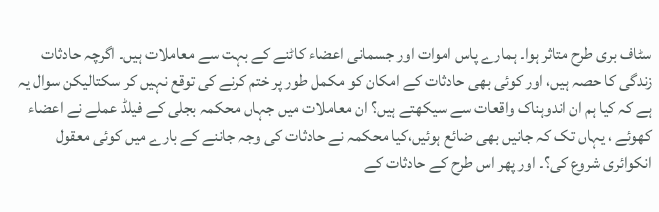سٹاف بری طرح متاثر ہوا۔ ہمارے پاس اموات اور جسمانی اعضاء کاٹنے کے بہت سے معاملات ہیں۔ اگرچہ حادثات زندگی کا حصہ ہیں، اور کوئی بھی حادثات کے امکان کو مکمل طور پر ختم کرنے کی توقع نہیں کر سکتالیکن سوال یہ ہے کہ کیا ہم ان اندوہناک واقعات سے سیکھتے ہیں؟ ان معاملات میں جہاں محکمہ بجلی کے فیلڈ عملے نے اعضاء کھوئے ، یہاں تک کہ جانیں بھی ضائع ہوئیں،کیا محکمہ نے حادثات کی وجہ جاننے کے بارے میں کوئی معقول انکوائری شروع کی؟۔ اور پھر اس طرح کے حادثات کے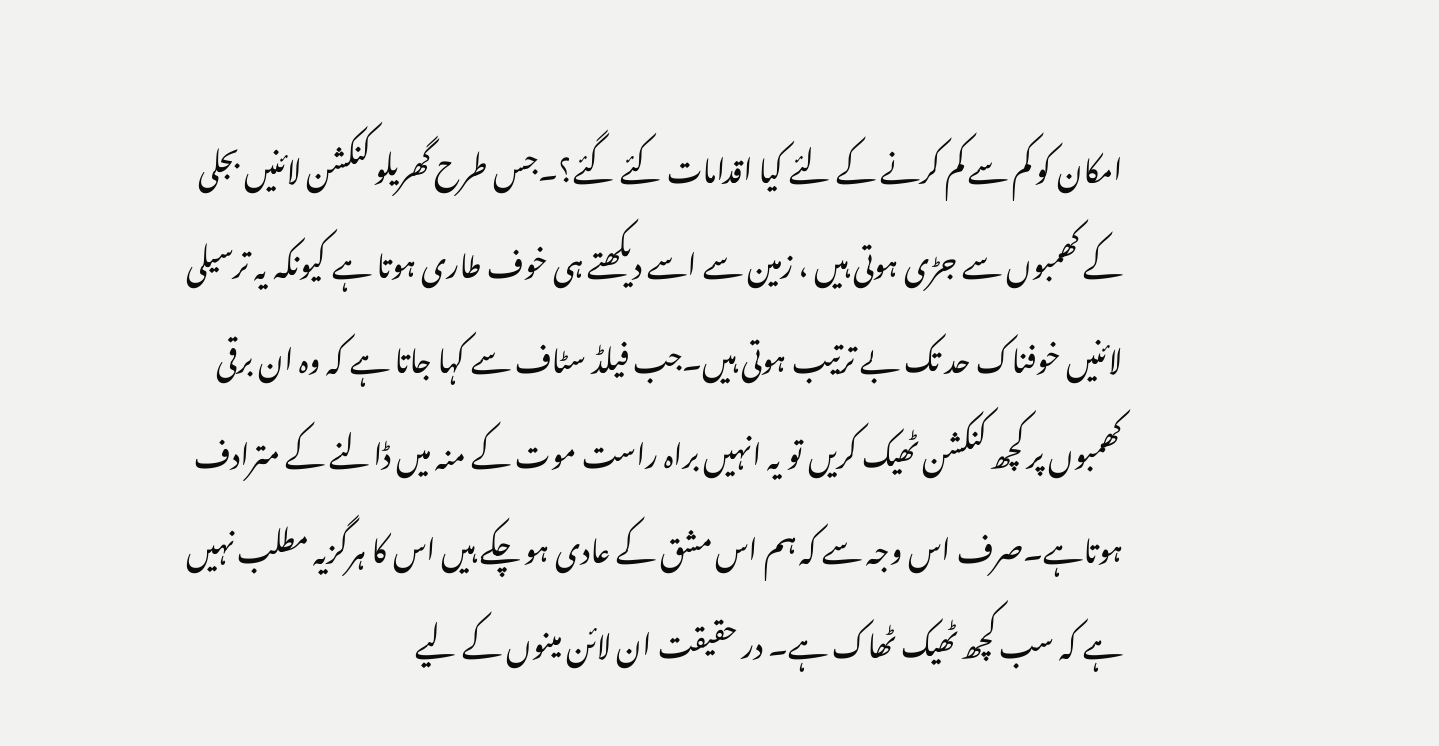امکان کو کم سے کم کرنے کے لئے کیا اقدامات کئے گئے؟۔جس طرح گھریلو کنکشن لائنیں بجلی کے کھمبوں سے جڑی ہوتی ہیں ، زمین سے اسے دیکھتے ہی خوف طاری ہوتا ہے کیونکہ یہ ترسیلی لائنیں خوفناک حد تک بے ترتیب ہوتی ہیں۔جب فیلڈ سٹاف سے کہا جاتا ہے کہ وہ ان برقی کھمبوں پر کچھ کنکشن ٹھیک کریں تو یہ انہیں براہ راست موت کے منہ میں ڈالنے کے مترادف ہوتاہے۔صرف اس وجہ سے کہ ہم اس مشق کے عادی ہو چکے ہیں اس کا ہرگزیہ مطلب نہیں ہے کہ سب کچھ ٹھیک ٹھاک ہے۔ در حقیقت ان لائن مینوں کے لیے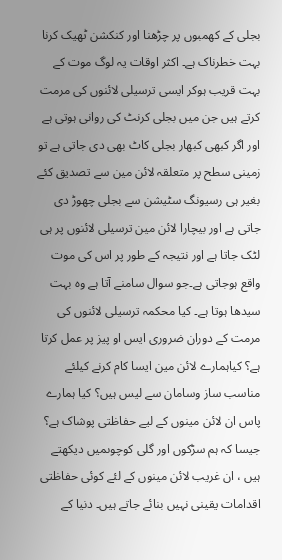بجلی کے کھمبوں پر چڑھنا اور کنکشن ٹھیک کرنا بہت خطرناک ہے۔ اکثر اوقات یہ لوگ موت کے بہت قریب ہوکر ایسی ترسیلی لائنوں کی مرمت کرتے ہیں جن میں بجلی کرنٹ کی روانی ہوتی ہے اور اگر کبھی کبھار بجلی کاٹ بھی دی جاتی ہے تو زمینی سطح پر متعلقہ لائن مین سے تصدیق کئے بغیر ہی رسیونگ سٹیشن سے بجلی چھوڑ دی جاتی ہے اور بیچارا لائن مین ترسیلی لائنوں پر ہی لٹک جاتا ہے اور نتیجہ کے طور پر اس کی موت واقع ہوجاتی ہے۔جو سوال سامنے آتا ہے وہ بہت سیدھا ہوتا ہے۔ کیا محکمہ ترسیلی لائنوں کی مرمت کے دوران ضروری ایس او پیز پر عمل کرتا ہے؟ کیاہمارے لائن مین ایسا کام کرنے کیلئے مناسب ساز وسامان سے لیس ہیں؟ کیا ہمارے پاس ان لائن مینوں کے لیے حفاظتی پوشاک ہے؟ جیسا کہ ہم سڑکوں اور گلی کوچوںمیں دیکھتے ہیں ، ان غریب لائن مینوں کے لئے کوئی حفاظتی اقدامات یقینی نہیں بنائے جاتے ہیں۔ دنیا کے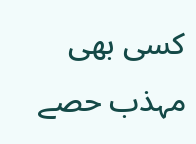کسی بھی مہذب حصے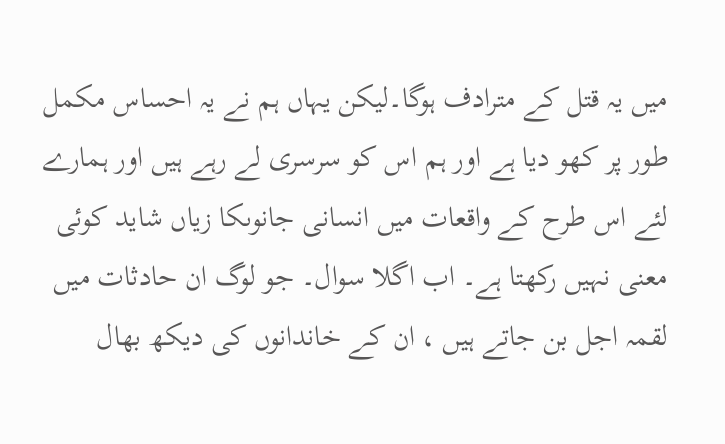میں یہ قتل کے مترادف ہوگا۔لیکن یہاں ہم نے یہ احساس مکمل طور پر کھو دیا ہے اور ہم اس کو سرسری لے رہے ہیں اور ہمارے لئے اس طرح کے واقعات میں انسانی جانوںکا زیاں شاید کوئی معنی نہیں رکھتا ہے۔ اب اگلا سوال۔ جو لوگ ان حادثات میں لقمہ اجل بن جاتے ہیں ، ان کے خاندانوں کی دیکھ بھال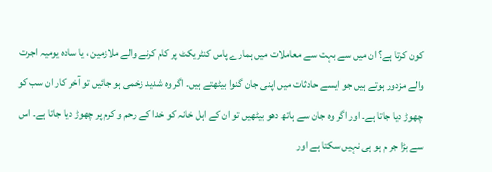کون کرتا ہے؟ ان میں سے بہت سے معاملات میں ہمارے پاس کنٹریکٹ پر کام کرنے والے ملازمین ، یا سادہ یومیہ اجرت والے مزدور ہوتے ہیں جو ایسے حادثات میں اپنی جان گنوا بیٹھتے ہیں۔ اگر وہ شدید زخمی ہو جائیں تو آخر کار ان سب کو چھوڑ دیا جاتا ہے۔ اور اگر وہ جان سے ہاتھ دھو بیٹھیں تو ان کے اہل خانہ کو خدا کے رحم و کرم پر چھوڑ دیا جاتا ہے۔ اس سے بڑا جر م ہو ہی نہیں سکتا ہے اور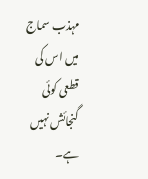مہذب سماج میں اس کی قطعی کوئی گنجائش نہیں ہے۔